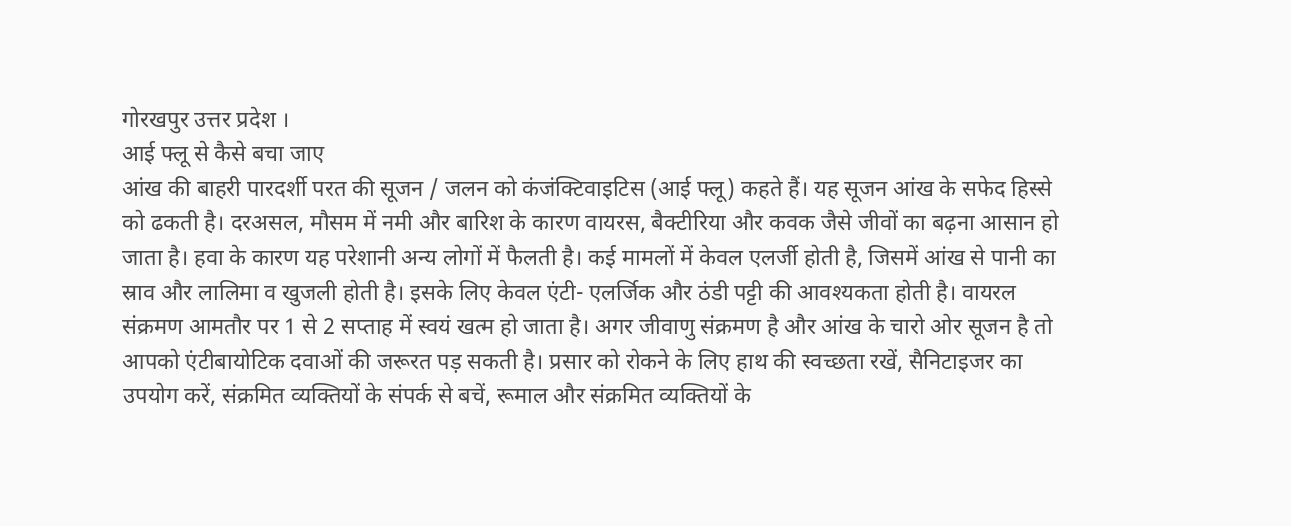गोरखपुर उत्तर प्रदेश ।
आई फ्लू से कैसे बचा जाए
आंख की बाहरी पारदर्शी परत की सूजन / जलन को कंजंक्टिवाइटिस (आई फ्लू) कहते हैं। यह सूजन आंख के सफेद हिस्से को ढकती है। दरअसल, मौसम में नमी और बारिश के कारण वायरस, बैक्टीरिया और कवक जैसे जीवों का बढ़ना आसान हो जाता है। हवा के कारण यह परेशानी अन्य लोगों में फैलती है। कई मामलों में केवल एलर्जी होती है, जिसमें आंख से पानी का स्राव और लालिमा व खुजली होती है। इसके लिए केवल एंटी- एलर्जिक और ठंडी पट्टी की आवश्यकता होती है। वायरल संक्रमण आमतौर पर 1 से 2 सप्ताह में स्वयं खत्म हो जाता है। अगर जीवाणु संक्रमण है और आंख के चारो ओर सूजन है तो आपको एंटीबायोटिक दवाओं की जरूरत पड़ सकती है। प्रसार को रोकने के लिए हाथ की स्वच्छता रखें, सैनिटाइजर का उपयोग करें, संक्रमित व्यक्तियों के संपर्क से बचें, रूमाल और संक्रमित व्यक्तियों के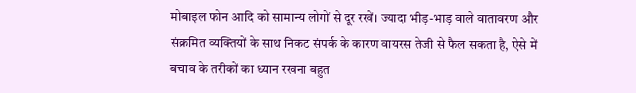मोबाइल फोन आदि को सामान्य लोगों से दूर रखें। ज्यादा भीड़-भाड़ वाले वातावरण और संक्रमित व्यक्तियों के साथ निकट संपर्क के कारण वायरस तेजी से फैल सकता है, ऐसे में बचाव के तरीकों का ध्यान रखना बहुत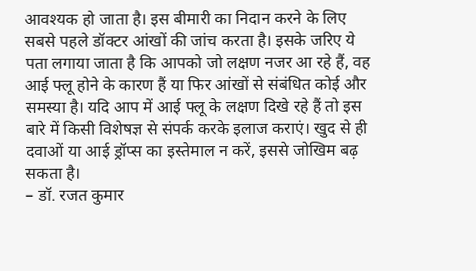आवश्यक हो जाता है। इस बीमारी का निदान करने के लिए सबसे पहले डॉक्टर आंखों की जांच करता है। इसके जरिए ये पता लगाया जाता है कि आपको जो लक्षण नजर आ रहे हैं, वह आई फ्लू होने के कारण हैं या फिर आंखों से संबंधित कोई और समस्या है। यदि आप में आई फ्लू के लक्षण दिखे रहे हैं तो इस बारे में किसी विशेषज्ञ से संपर्क करके इलाज कराएं। खुद से ही दवाओं या आई ड्रॉप्स का इस्तेमाल न करें, इससे जोखिम बढ़ सकता है।
– डॉ. रजत कुमार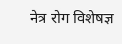नेत्र रोग विशेषज्ञ